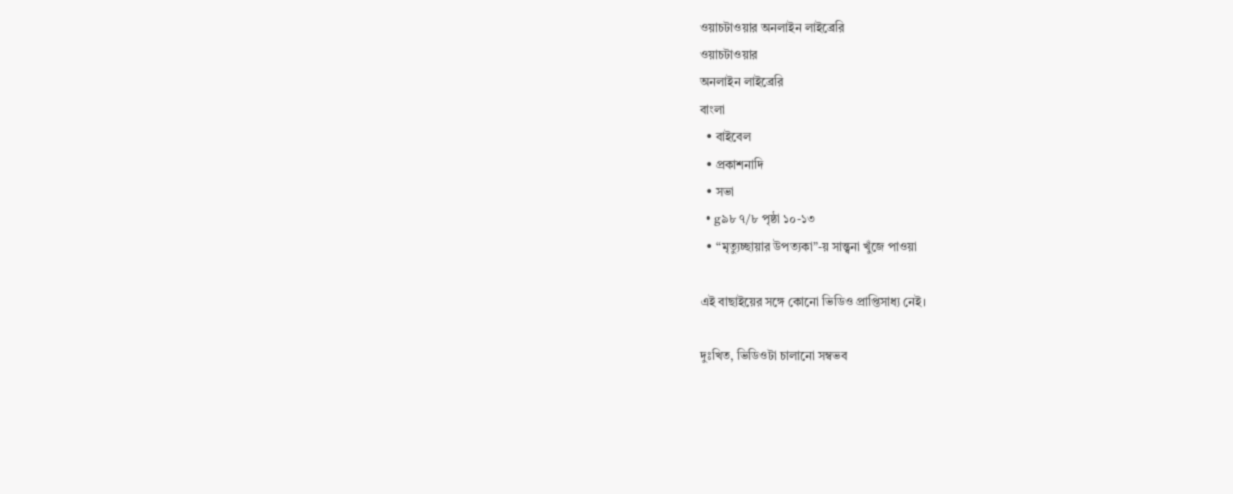ওয়াচটাওয়ার অনলাইন লাইব্রেরি
ওয়াচটাওয়ার
অনলাইন লাইব্রেরি
বাংলা
  • বাইবেল
  • প্রকাশনাদি
  • সভা
  • g৯৮ ৭/৮ পৃষ্ঠা ১০-১৩
  • “মৃত্যুচ্ছায়ার উপত্যকা”-য় সান্ত্বনা খুঁজে পাওয়া

এই বাছাইয়ের সঙ্গে কোনো ভিডিও প্রাপ্তিসাধ্য নেই।

দুঃখিত, ভিডিওটা চালানো সম্বভব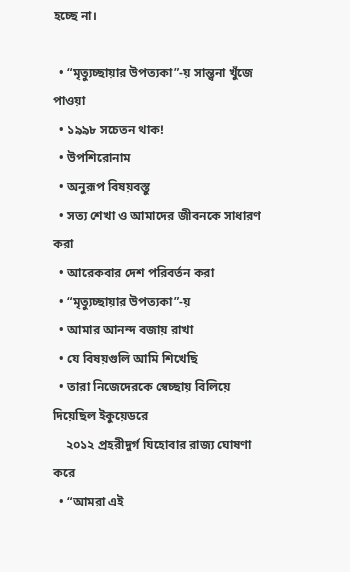হচ্ছে না।

  • “মৃত্যুচ্ছায়ার উপত্যকা”-য় সান্ত্বনা খুঁজে পাওয়া
  • ১৯৯৮ সচেতন থাক!
  • উপশিরোনাম
  • অনুরূপ বিষয়বস্ত‌ু
  • সত্য শেখা ও আমাদের জীবনকে সাধারণ করা
  • আরেকবার দেশ পরিবর্তন করা
  • “মৃত্যুচ্ছায়ার উপত্যকা”-য়
  • আমার আনন্দ বজায় রাখা
  • যে বিষয়গুলি আমি শিখেছি
  • তারা নিজেদেরকে স্বেচ্ছায় বিলিয়ে দিয়েছিল ইকুয়েডরে
    ২০১২ প্রহরীদুর্গ যিহোবার রাজ্য ঘোষণা করে
  • “আমরা এই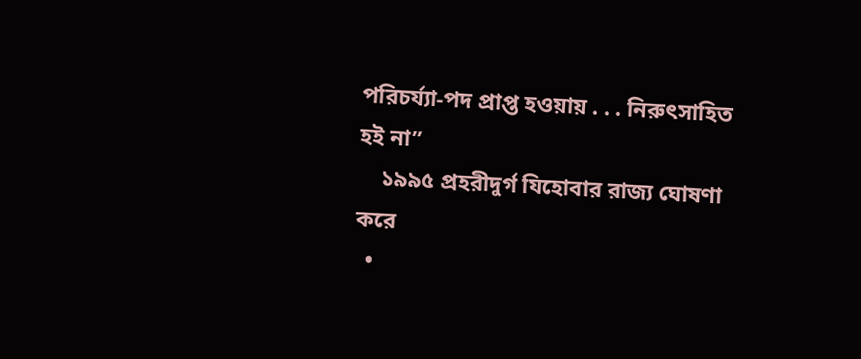পরিচর্য্যা-পদ প্রাপ্ত হওয়ায় . . . নিরুৎসাহিত হই না”
    ১৯৯৫ প্রহরীদুর্গ যিহোবার রাজ্য ঘোষণা করে
  •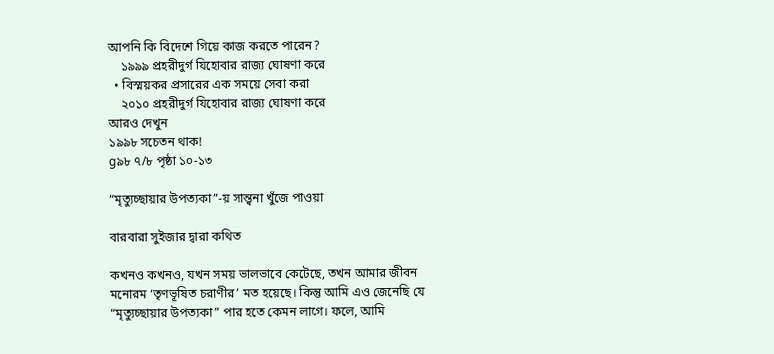আপনি কি বিদেশে গিয়ে কাজ করতে পারেন?
    ১৯৯৯ প্রহরীদুর্গ যিহোবার রাজ্য ঘোষণা করে
  • বিস্ময়কর প্রসারের এক সময়ে সেবা করা
    ২০১০ প্রহরীদুর্গ যিহোবার রাজ্য ঘোষণা করে
আরও দেখুন
১৯৯৮ সচেতন থাক!
g৯৮ ৭/৮ পৃষ্ঠা ১০-১৩

“মৃত্যুচ্ছায়ার উপত্যকা”-য় সান্ত্বনা খুঁজে পাওয়া

বারবারা সুইজার দ্বারা কথিত

কখনও কখনও, যখন সময় ভালভাবে কেটেছে, তখন আমার জীবন মনোরম ‘তৃণভূষিত চরাণীর’ মত হয়েছে। কিন্তু আমি এও জেনেছি যে “মৃত্যুচ্ছায়ার উপত্যকা” পার হতে কেমন লাগে। ফলে, আমি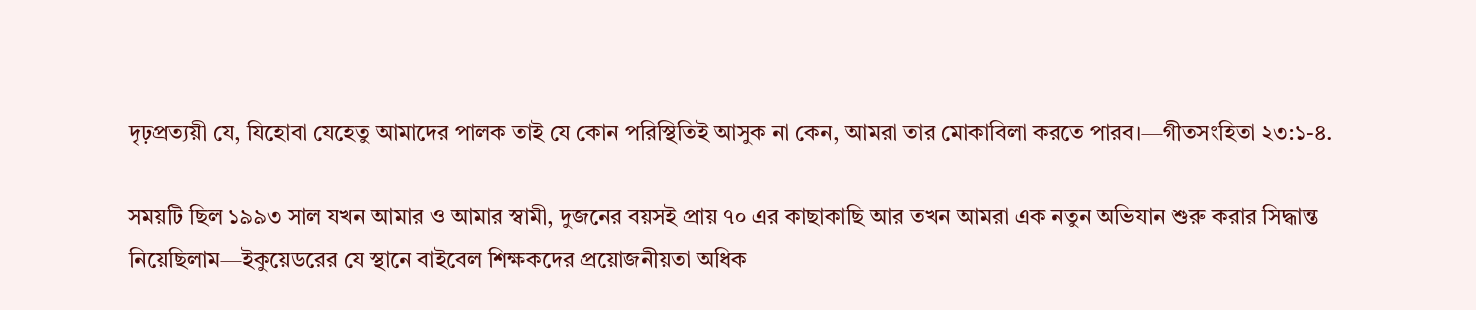দৃঢ়প্রত্যয়ী যে, যিহোবা যেহেতু আমাদের পালক তাই যে কোন পরিস্থিতিই আসুক না কেন, আমরা তার মোকাবিলা করতে পারব।—গীতসংহিতা ২৩:১-৪.

সময়টি ছিল ১৯৯৩ সাল যখন আমার ও আমার স্বামী, দুজনের বয়সই প্রায় ৭০ এর কাছাকাছি আর তখন আমরা এক নতুন অভিযান শুরু করার সিদ্ধান্ত নিয়েছিলাম—ইকুয়েডরের যে স্থানে বাইবেল শিক্ষকদের প্রয়োজনীয়তা অধিক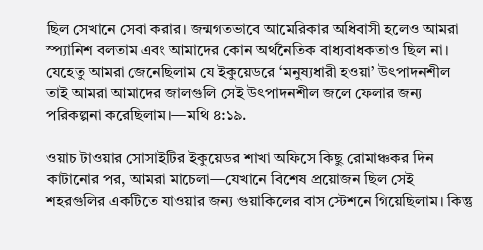ছিল সেখানে সেবা করার। জন্মগতভাবে আমেরিকার অধিবাসী হলেও আমরা স্প্যানিশ বলতাম এবং আমাদের কোন অর্থনৈতিক বাধ্যবাধকতাও ছিল না। যেহেতু আমরা জেনেছিলাম যে ইকুয়েডরে ‘মনুষ্যধারী হওয়া’ উৎপাদনশীল তাই আমরা আমাদের জালগুলি সেই উৎপাদনশীল জলে ফেলার জন্য পরিকল্পনা করেছিলাম।—মথি ৪:১৯.

ওয়াচ টাওয়ার সোসাইটির ইকুয়েডর শাখা অফিসে কিছু রোমাঞ্চকর দিন কাটানোর পর, আমরা মাচেলা—যেখানে বিশেষ প্রয়োজন ছিল সেই শহরগুলির একটিতে যাওয়ার জন্য গুয়াকিলের বাস স্টেশনে গিয়েছিলাম। কিন্তু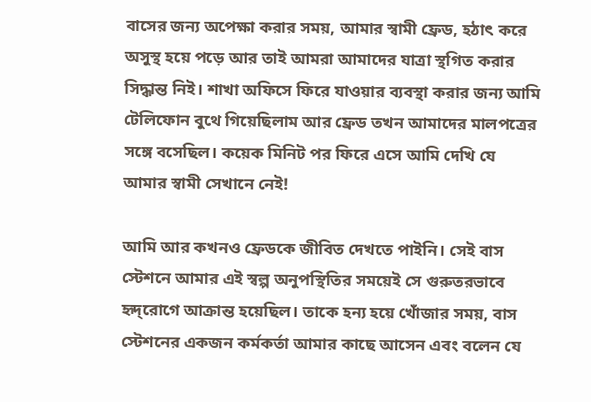বাসের জন্য অপেক্ষা করার সময়, আমার স্বামী ফ্রেড, হঠাৎ করে অসুস্থ হয়ে পড়ে আর তাই আমরা আমাদের যাত্রা স্থগিত করার সিদ্ধান্ত নিই। শাখা অফিসে ফিরে যাওয়ার ব্যবস্থা করার জন্য আমি টেলিফোন বুথে গিয়েছিলাম আর ফ্রেড তখন আমাদের মালপত্রের সঙ্গে বসেছিল। কয়েক মিনিট পর ফিরে এসে আমি দেখি যে আমার স্বামী সেখানে নেই!

আমি আর কখনও ফ্রেডকে জীবিত দেখতে পাইনি। সেই বাস স্টেশনে আমার এই স্বল্প অনুপস্থিতির সময়েই সে গুরুতরভাবে হৃদ্‌রোগে আক্রান্ত হয়েছিল। তাকে হন্য হয়ে খোঁজার সময়, বাস স্টেশনের একজন কর্মকর্তা আমার কাছে আসেন এবং বলেন যে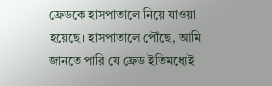ফ্রেডকে হাসপাতালে নিয়ে যাওয়া হয়েছে। হাসপাতালে পৌঁছে, আমি জানতে পারি যে ফ্রেড ইতিমধ্যেই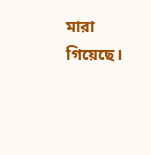মারা গিয়েছে।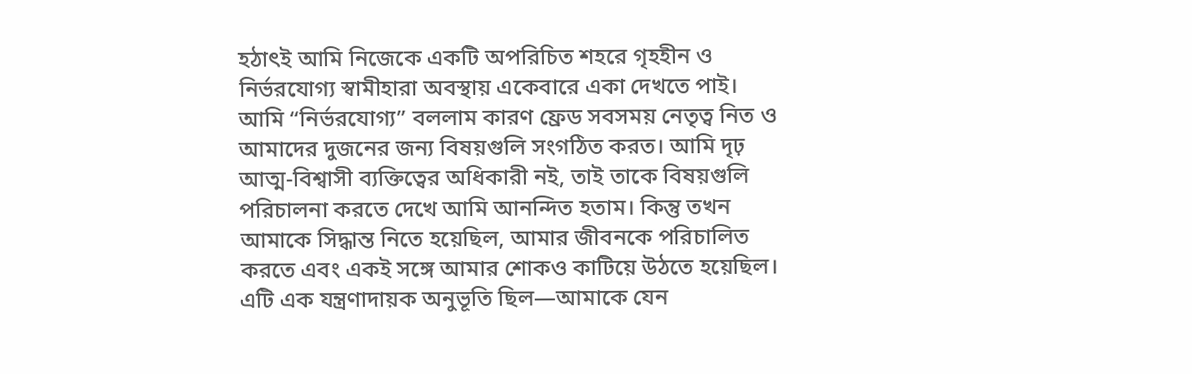হঠাৎই আমি নিজেকে একটি অপরিচিত শহরে গৃহহীন ও নির্ভরযোগ্য স্বামীহারা অবস্থায় একেবারে একা দেখতে পাই। আমি “নির্ভরযোগ্য” বললাম কারণ ফ্রেড সবসময় নেতৃত্ব নিত ও আমাদের দুজনের জন্য বিষয়গুলি সংগঠিত করত। আমি দৃঢ় আত্ম-বিশ্বাসী ব্যক্তিত্বের অধিকারী নই, তাই তাকে বিষয়গুলি পরিচালনা করতে দেখে আমি আনন্দিত হতাম। কিন্তু তখন আমাকে সিদ্ধান্ত নিতে হয়েছিল, আমার জীবনকে পরিচালিত করতে এবং একই সঙ্গে আমার শোকও কাটিয়ে উঠতে হয়েছিল। এটি এক যন্ত্রণাদায়ক অনুভূতি ছিল—আমাকে যেন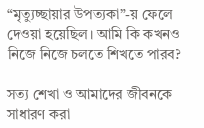“মৃত্যুচ্ছায়ার উপত্যকা”-য় ফেলে দেওয়া হয়েছিল। আমি কি কখনও নিজে নিজে চলতে শিখতে পারব?

সত্য শেখা ও আমাদের জীবনকে সাধারণ করা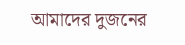আমাদের দুজনের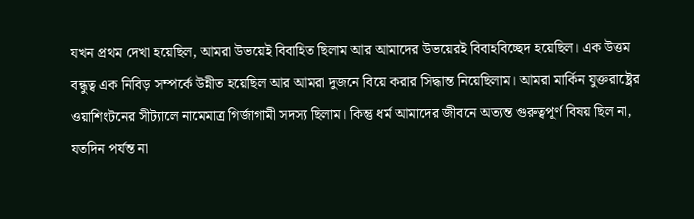যখন প্রথম দেখা হয়েছিল, আমরা উভয়েই বিবাহিত ছিলাম আর আমাদের উভয়েরই বিবাহবিচ্ছেদ হয়েছিল। এক উত্তম বন্ধুত্ব এক নিবিড় সম্পর্কে উন্নীত হয়েছিল আর আমরা দুজনে বিয়ে করার সিদ্ধান্ত নিয়েছিলাম। আমরা মার্কিন যুক্তরাষ্ট্রের ওয়াশিংটনের সীট্যালে নামেমাত্র গির্জাগামী সদস্য ছিলাম। কিন্তু ধর্ম আমাদের জীবনে অত্যন্ত গুরুত্বপূর্ণ বিষয় ছিল না, যতদিন পর্যন্ত না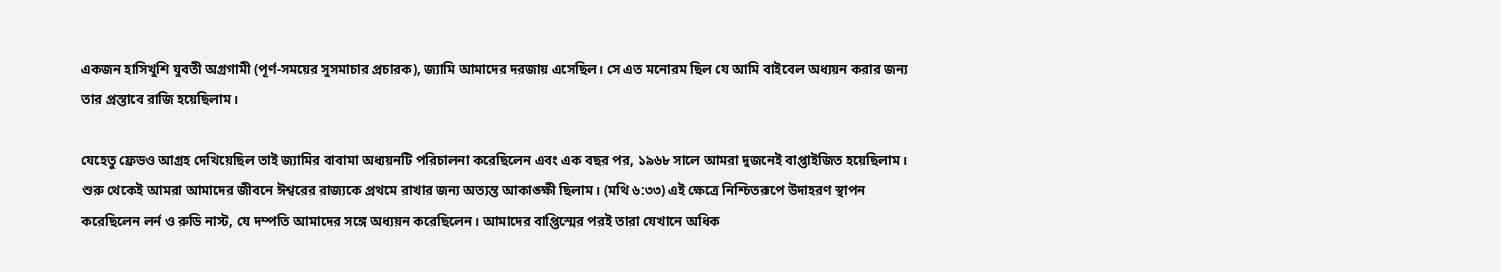একজন হাসিখুশি যুবতী অগ্রগামী (পূর্ণ-সময়ের সুসমাচার প্রচারক), জ্যামি আমাদের দরজায় এসেছিল। সে এত মনোরম ছিল যে আমি বাইবেল অধ্যয়ন করার জন্য তার প্রস্তাবে রাজি হয়েছিলাম।

যেহেতু ফ্রেডও আগ্রহ দেখিয়েছিল তাই জ্যামির বাবামা অধ্যয়নটি পরিচালনা করেছিলেন এবং এক বছর পর, ১৯৬৮ সালে আমরা দুজনেই বাপ্তাইজিত হয়েছিলাম। শুরু থেকেই আমরা আমাদের জীবনে ঈশ্বরের রাজ্যকে প্রথমে রাখার জন্য অত্যন্ত আকাঙ্ক্ষী ছিলাম। (মথি ৬:৩৩) এই ক্ষেত্রে নিশ্চিতরূপে উদাহরণ স্থাপন করেছিলেন লর্ন ও রুডি নাস্ট, যে দম্পতি আমাদের সঙ্গে অধ্যয়ন করেছিলেন। আমাদের বাপ্তিস্মের পরই তারা যেখানে অধিক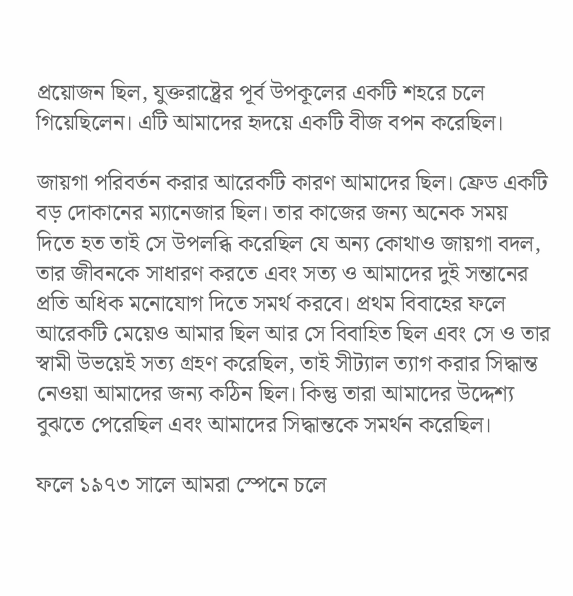প্রয়োজন ছিল, যুক্তরাষ্ট্রের পূর্ব উপকূলের একটি শহরে চলে গিয়েছিলেন। এটি আমাদের হৃদয়ে একটি বীজ বপন করেছিল।

জায়গা পরিবর্তন করার আরেকটি কারণ আমাদের ছিল। ফ্রেড একটি বড় দোকানের ম্যানেজার ছিল। তার কাজের জন্য অনেক সময় দিতে হত তাই সে উপলব্ধি করেছিল যে অন্য কোথাও জায়গা বদল, তার জীবনকে সাধারণ করতে এবং সত্য ও আমাদের দুই সন্তানের প্রতি অধিক মনোযোগ দিতে সমর্থ করবে। প্রথম বিবাহের ফলে আরেকটি মেয়েও আমার ছিল আর সে বিবাহিত ছিল এবং সে ও তার স্বামী উভয়েই সত্য গ্রহণ করেছিল, তাই সীট্যাল ত্যাগ করার সিদ্ধান্ত নেওয়া আমাদের জন্য কঠিন ছিল। কিন্তু তারা আমাদের উদ্দেশ্য বুঝতে পেরেছিল এবং আমাদের সিদ্ধান্তকে সমর্থন করেছিল।

ফলে ১৯৭৩ সালে আমরা স্পেনে চলে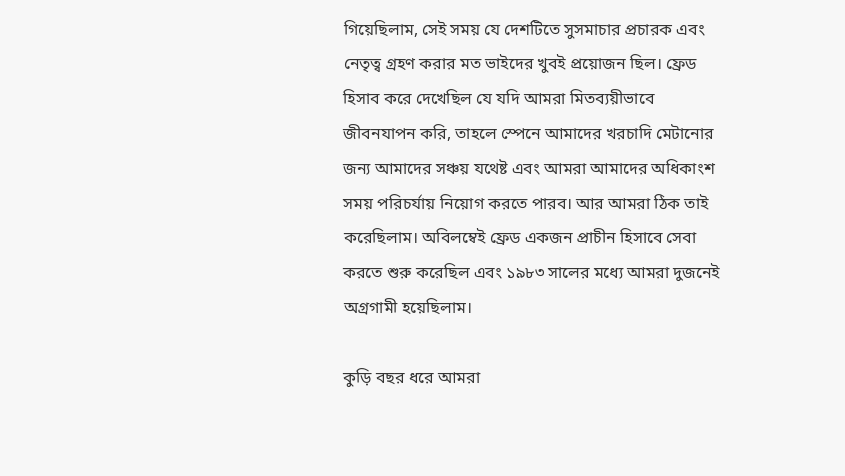গিয়েছিলাম, সেই সময় যে দেশটিতে সুসমাচার প্রচারক এবং নেতৃত্ব গ্রহণ করার মত ভাইদের খুবই প্রয়োজন ছিল। ফ্রেড হিসাব করে দেখেছিল যে যদি আমরা মিতব্যয়ীভাবে জীবনযাপন করি, তাহলে স্পেনে আমাদের খরচাদি মেটানোর জন্য আমাদের সঞ্চয় যথেষ্ট এবং আমরা আমাদের অধিকাংশ সময় পরিচর্যায় নিয়োগ করতে পারব। আর আমরা ঠিক তাই করেছিলাম। অবিলম্বেই ফ্রেড একজন প্রাচীন হিসাবে সেবা করতে শুরু করেছিল এবং ১৯৮৩ সালের মধ্যে আমরা দুজনেই অগ্রগামী হয়েছিলাম।

কুড়ি বছর ধরে আমরা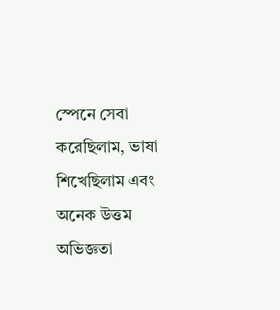স্পেনে সেবা করেছিলাম, ভাষা শিখেছিলাম এবং অনেক উত্তম অভিজ্ঞতা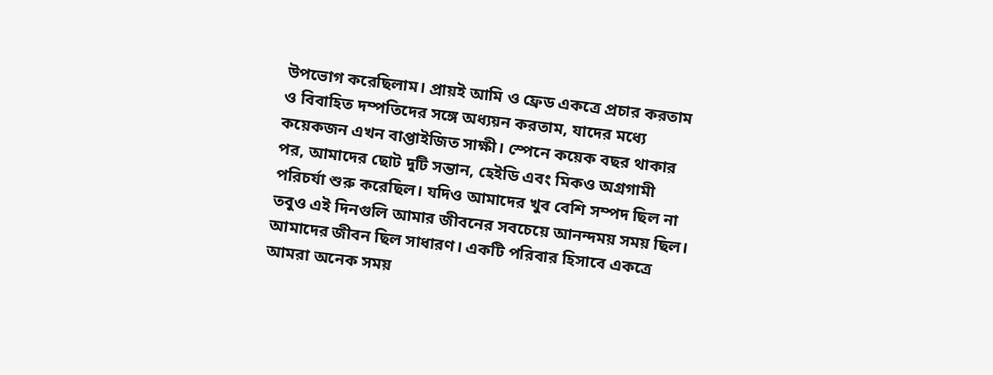উপভোগ করেছিলাম। প্রায়ই আমি ও ফ্রেড একত্রে প্রচার করতাম ও বিবাহিত দম্পতিদের সঙ্গে অধ্যয়ন করতাম, যাদের মধ্যে কয়েকজন এখন বাপ্তাইজিত সাক্ষী। স্পেনে কয়েক বছর থাকার পর, আমাদের ছোট দুটি সন্তান, হেইডি এবং মিকও অগ্রগামী পরিচর্যা শুরু করেছিল। যদিও আমাদের খুব বেশি সম্পদ ছিল না তবুও এই দিনগুলি আমার জীবনের সবচেয়ে আনন্দময় সময় ছিল। আমাদের জীবন ছিল সাধারণ। একটি পরিবার হিসাবে একত্রে আমরা অনেক সময়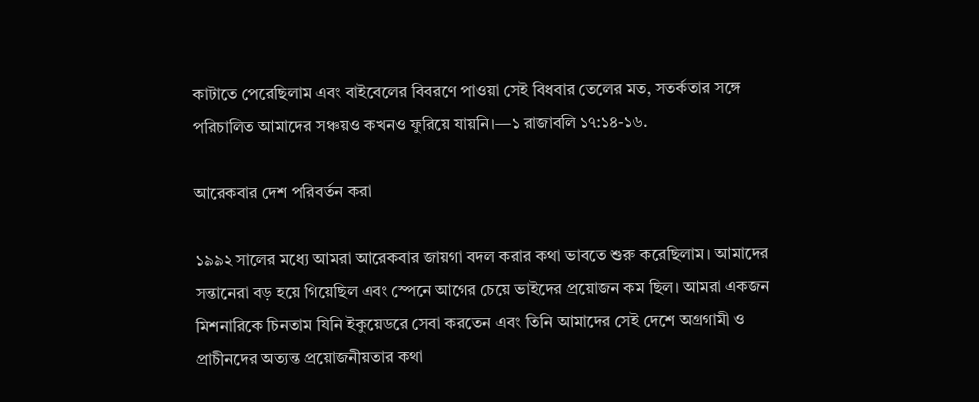কাটাতে পেরেছিলাম এবং বাইবেলের বিবরণে পাওয়া সেই বিধবার তেলের মত, সতর্কতার সঙ্গে পরিচালিত আমাদের সঞ্চয়ও কখনও ফুরিয়ে যায়নি।—১ রাজাবলি ১৭:১৪-১৬.

আরেকবার দেশ পরিবর্তন করা

১৯৯২ সালের মধ্যে আমরা আরেকবার জায়গা বদল করার কথা ভাবতে শুরু করেছিলাম। আমাদের সন্তানেরা বড় হয়ে গিয়েছিল এবং স্পেনে আগের চেয়ে ভাইদের প্রয়োজন কম ছিল। আমরা একজন মিশনারিকে চিনতাম যিনি ইকুয়েডরে সেবা করতেন এবং তিনি আমাদের সেই দেশে অগ্রগামী ও প্রাচীনদের অত্যন্ত প্রয়োজনীয়তার কথা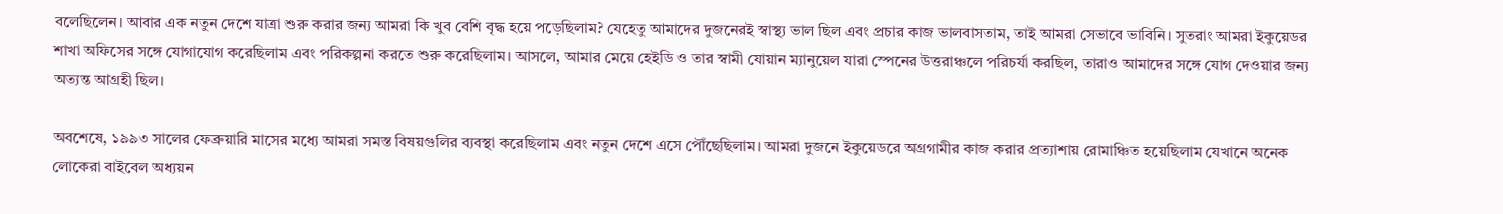বলেছিলেন। আবার এক নতুন দেশে যাত্রা শুরু করার জন্য আমরা কি খুব বেশি বৃদ্ধ হয়ে পড়েছিলাম? যেহেতু আমাদের দুজনেরই স্বাস্থ্য ভাল ছিল এবং প্রচার কাজ ভালবাসতাম, তাই আমরা সেভাবে ভাবিনি। সুতরাং আমরা ইকুয়েডর শাখা অফিসের সঙ্গে যোগাযোগ করেছিলাম এবং পরিকল্পনা করতে শুরু করেছিলাম। আসলে, আমার মেয়ে হেইডি ও তার স্বামী যোয়ান ম্যানুয়েল যারা স্পেনের উত্তরাঞ্চলে পরিচর্যা করছিল, তারাও আমাদের সঙ্গে যোগ দেওয়ার জন্য অত্যন্ত আগ্রহী ছিল।

অবশেষে, ১৯৯৩ সালের ফেব্রুয়ারি মাসের মধ্যে আমরা সমস্ত বিষয়গুলির ব্যবস্থা করেছিলাম এবং নতুন দেশে এসে পৌঁছেছিলাম। আমরা দুজনে ইকুয়েডরে অগ্রগামীর কাজ করার প্রত্যাশায় রোমাঞ্চিত হয়েছিলাম যেখানে অনেক লোকেরা বাইবেল অধ্যয়ন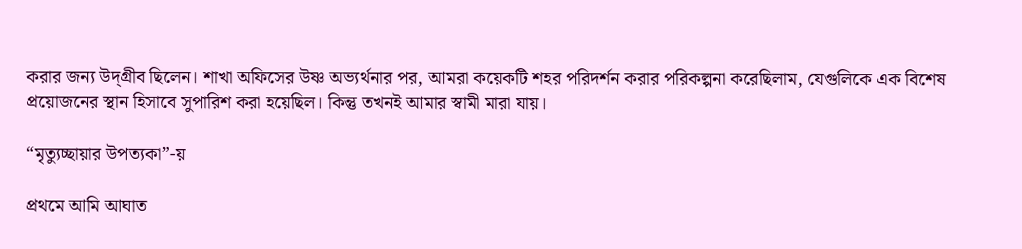করার জন্য উদ্‌গ্রীব ছিলেন। শাখা অফিসের উষ্ণ অভ্যর্থনার পর, আমরা কয়েকটি শহর পরিদর্শন করার পরিকল্পনা করেছিলাম, যেগুলিকে এক বিশেষ প্রয়োজনের স্থান হিসাবে সুপারিশ করা হয়েছিল। কিন্তু তখনই আমার স্বামী মারা যায়।

“মৃত্যুচ্ছায়ার উপত্যকা”-য়

প্রথমে আমি আঘাত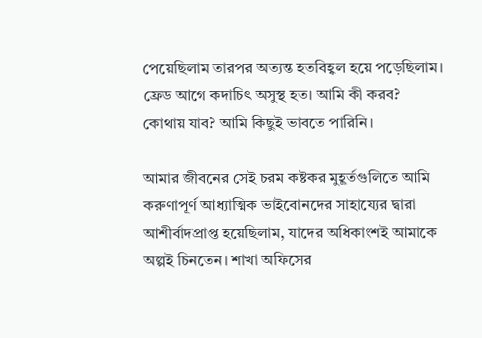পেয়েছিলাম তারপর অত্যন্ত হতবিহ্বল হয়ে পড়েছিলাম। ফ্রেড আগে কদাচিৎ অসুস্থ হত। আমি কী করব? কোথায় যাব? আমি কিছুই ভাবতে পারিনি।

আমার জীবনের সেই চরম কষ্টকর মুহূর্তগুলিতে আমি করুণাপূর্ণ আধ্যাত্মিক ভাইবোনদের সাহায্যের দ্বারা আশীর্বাদপ্রাপ্ত হয়েছিলাম, যাদের অধিকাংশই আমাকে অল্পই চিনতেন। শাখা অফিসের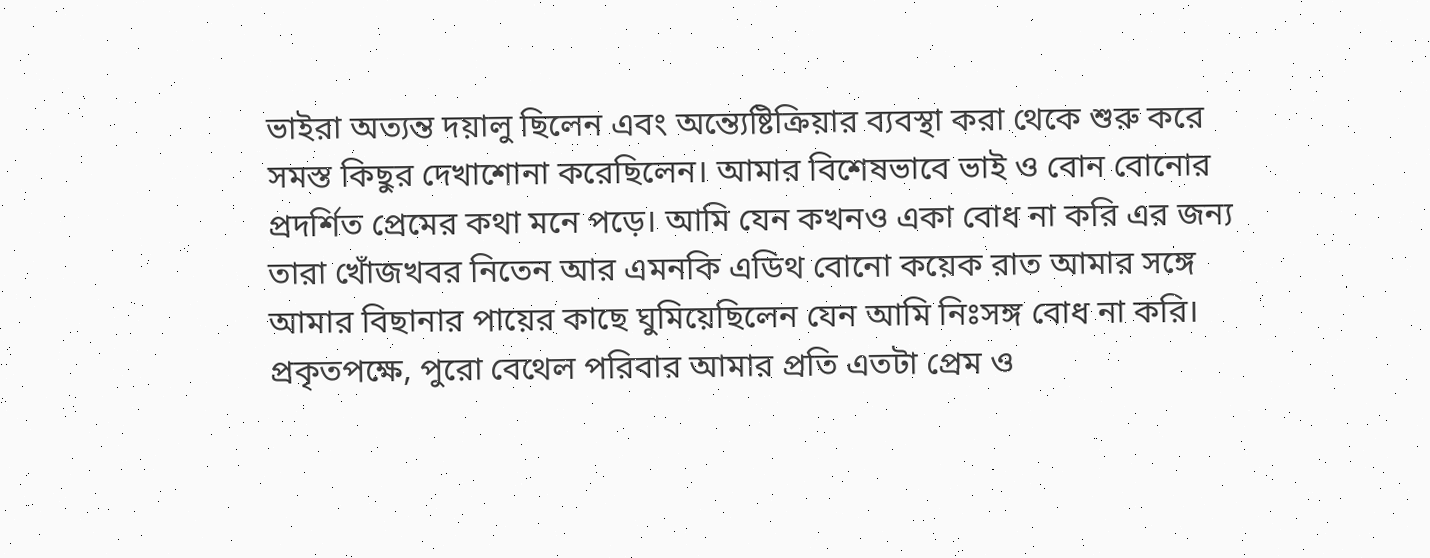ভাইরা অত্যন্ত দয়ালু ছিলেন এবং অন্ত্যেষ্টিক্রিয়ার ব্যবস্থা করা থেকে শুরু করে সমস্ত কিছুর দেখাশোনা করেছিলেন। আমার বিশেষভাবে ভাই ও বোন বোনোর প্রদর্শিত প্রেমের কথা মনে পড়ে। আমি যেন কখনও একা বোধ না করি এর জন্য তারা খোঁজখবর নিতেন আর এমনকি এডিথ বোনো কয়েক রাত আমার সঙ্গে আমার বিছানার পায়ের কাছে ঘুমিয়েছিলেন যেন আমি নিঃসঙ্গ বোধ না করি। প্রকৃতপক্ষে, পুরো বেথেল পরিবার আমার প্রতি এতটা প্রেম ও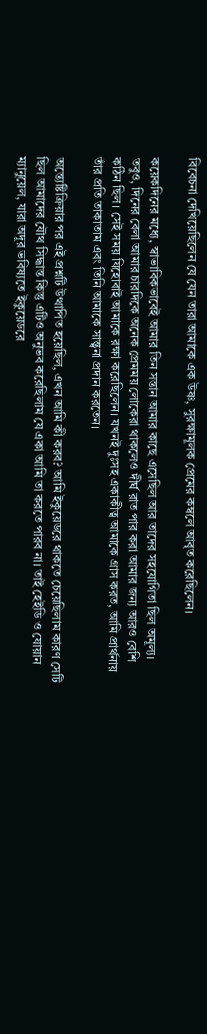বিবেচনা দেখিয়েছিলেন যে যেন তারা আমাকে এক উষ্ণ, সুরক্ষামূলক প্রেমের কম্বলে আবৃত করেছিলেন।

কয়েকদিনের মধ্যে, স্বাভাবিকভাবেই আমার তিন সন্তান আমার কাছে এসেছিল আর তাদের সহযোগিতা ছিল অমূল্য। তবুও, দিনের বেলা আমার চারদিকে অনেক প্রেমময় লোকেরা থাকলেও দীর্ঘ রাত পার করা আমার জন্য আরও বেশি কঠিন ছিল। সেই সময় যিহোবাই আমাকে রক্ষা করেছিলেন। যখনই দুঃসহ একাকীত্ব আমাকে গ্রাস করত, আমি প্রার্থনায় তাঁর প্রতি তাকাতাম এবং তিনি আমাকে সান্ত্বনা প্রদান করতেন।

অন্ত্যেষ্টিক্রিয়ার পর এই প্রশ্নটি উত্থাপিত হয়েছিল, এখন আমি কী করব? আমি ইকুয়েডরে থাকতে চেয়েছিলাম কারণ সেটি ছিল আমাদের যৌথ সিদ্ধান্ত কিন্তু এটিও অনুভব করেছিলাম যে একা আমি তা করতে পারব না। তাই হেইডি ও যোয়ান ম্যানুয়েল, যারা অদূর ভবিষ্যতে ইকুয়েডরে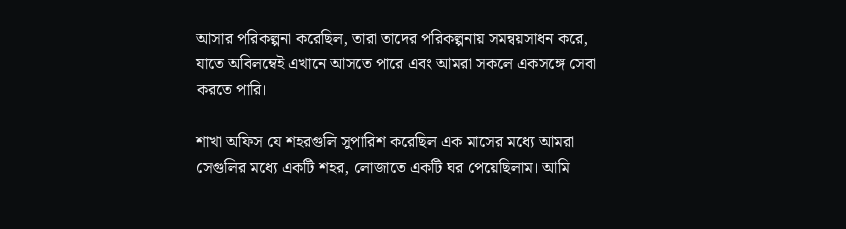আসার পরিকল্পনা করেছিল, তারা তাদের পরিকল্পনায় সমন্বয়সাধন করে, যাতে অবিলম্বেই এখানে আসতে পারে এবং আমরা সকলে একসঙ্গে সেবা করতে পারি।

শাখা অফিস যে শহরগুলি সুপারিশ করেছিল এক মাসের মধ্যে আমরা সেগুলির মধ্যে একটি শহর, লোজাতে একটি ঘর পেয়েছিলাম। আমি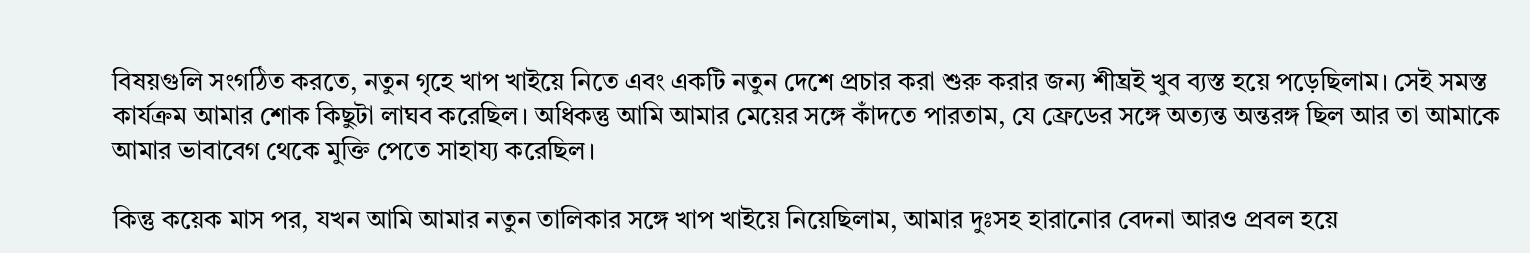বিষয়গুলি সংগঠিত করতে, নতুন গৃহে খাপ খাইয়ে নিতে এবং একটি নতুন দেশে প্রচার করা শুরু করার জন্য শীঘ্রই খুব ব্যস্ত হয়ে পড়েছিলাম। সেই সমস্ত কার্যক্রম আমার শোক কিছুটা লাঘব করেছিল। অধিকন্তু আমি আমার মেয়ের সঙ্গে কাঁদতে পারতাম, যে ফ্রেডের সঙ্গে অত্যন্ত অন্তরঙ্গ ছিল আর তা আমাকে আমার ভাবাবেগ থেকে মুক্তি পেতে সাহায্য করেছিল।

কিন্তু কয়েক মাস পর, যখন আমি আমার নতুন তালিকার সঙ্গে খাপ খাইয়ে নিয়েছিলাম, আমার দুঃসহ হারানোর বেদনা আরও প্রবল হয়ে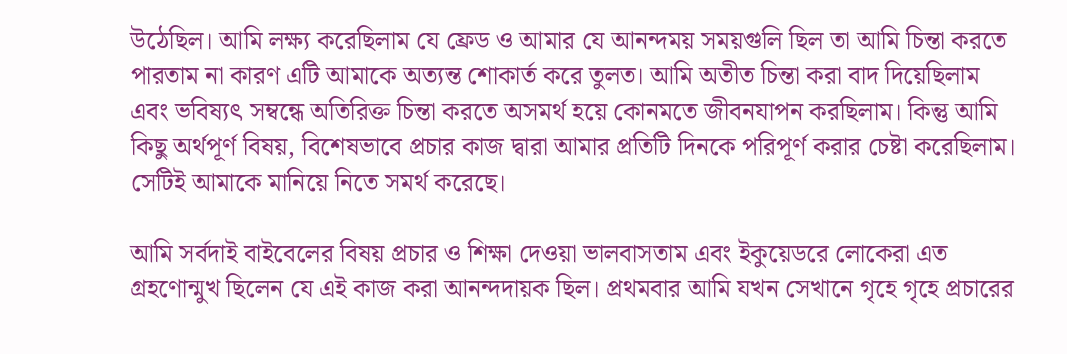উঠেছিল। আমি লক্ষ্য করেছিলাম যে ফ্রেড ও আমার যে আনন্দময় সময়গুলি ছিল তা আমি চিন্তা করতে পারতাম না কারণ এটি আমাকে অত্যন্ত শোকার্ত করে তুলত। আমি অতীত চিন্তা করা বাদ দিয়েছিলাম এবং ভবিষ্যৎ সম্বন্ধে অতিরিক্ত চিন্তা করতে অসমর্থ হয়ে কোনমতে জীবনযাপন করছিলাম। কিন্তু আমি কিছু অর্থপূর্ণ বিষয়, বিশেষভাবে প্রচার কাজ দ্বারা আমার প্রতিটি দিনকে পরিপূর্ণ করার চেষ্টা করেছিলাম। সেটিই আমাকে মানিয়ে নিতে সমর্থ করেছে।

আমি সর্বদাই বাইবেলের বিষয় প্রচার ও শিক্ষা দেওয়া ভালবাসতাম এবং ইকুয়েডরে লোকেরা এত গ্রহণোন্মুখ ছিলেন যে এই কাজ করা আনন্দদায়ক ছিল। প্রথমবার আমি যখন সেখানে গৃহে গৃহে প্রচারের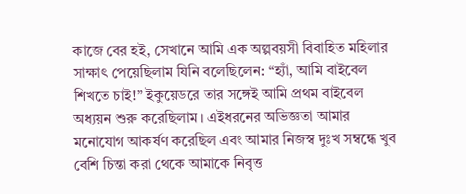কাজে বের হই, সেখানে আমি এক অল্পবয়সী বিবাহিত মহিলার সাক্ষাৎ পেয়েছিলাম যিনি বলেছিলেন: “হ্যাঁ, আমি বাইবেল শিখতে চাই!” ইকুয়েডরে তার সঙ্গেই আমি প্রথম বাইবেল অধ্যয়ন শুরু করেছিলাম। এইধরনের অভিজ্ঞতা আমার মনোযোগ আকর্ষণ করেছিল এবং আমার নিজস্ব দুঃখ সম্বন্ধে খুব বেশি চিন্তা করা থেকে আমাকে নিবৃত্ত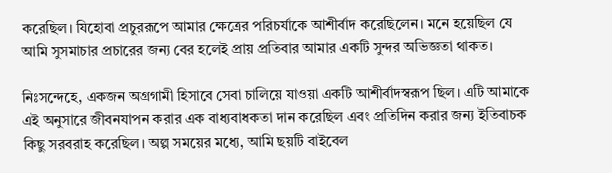করেছিল। যিহোবা প্রচুররূপে আমার ক্ষেত্রের পরিচর্যাকে আশীর্বাদ করেছিলেন। মনে হয়েছিল যে আমি সুসমাচার প্রচারের জন্য বের হলেই প্রায় প্রতিবার আমার একটি সুন্দর অভিজ্ঞতা থাকত।

নিঃসন্দেহে, একজন অগ্রগামী হিসাবে সেবা চালিয়ে যাওয়া একটি আশীর্বাদস্বরূপ ছিল। এটি আমাকে এই অনুসারে জীবনযাপন করার এক বাধ্যবাধকতা দান করেছিল এবং প্রতিদিন করার জন্য ইতিবাচক কিছু সরবরাহ করেছিল। অল্প সময়ের মধ্যে, আমি ছয়টি বাইবেল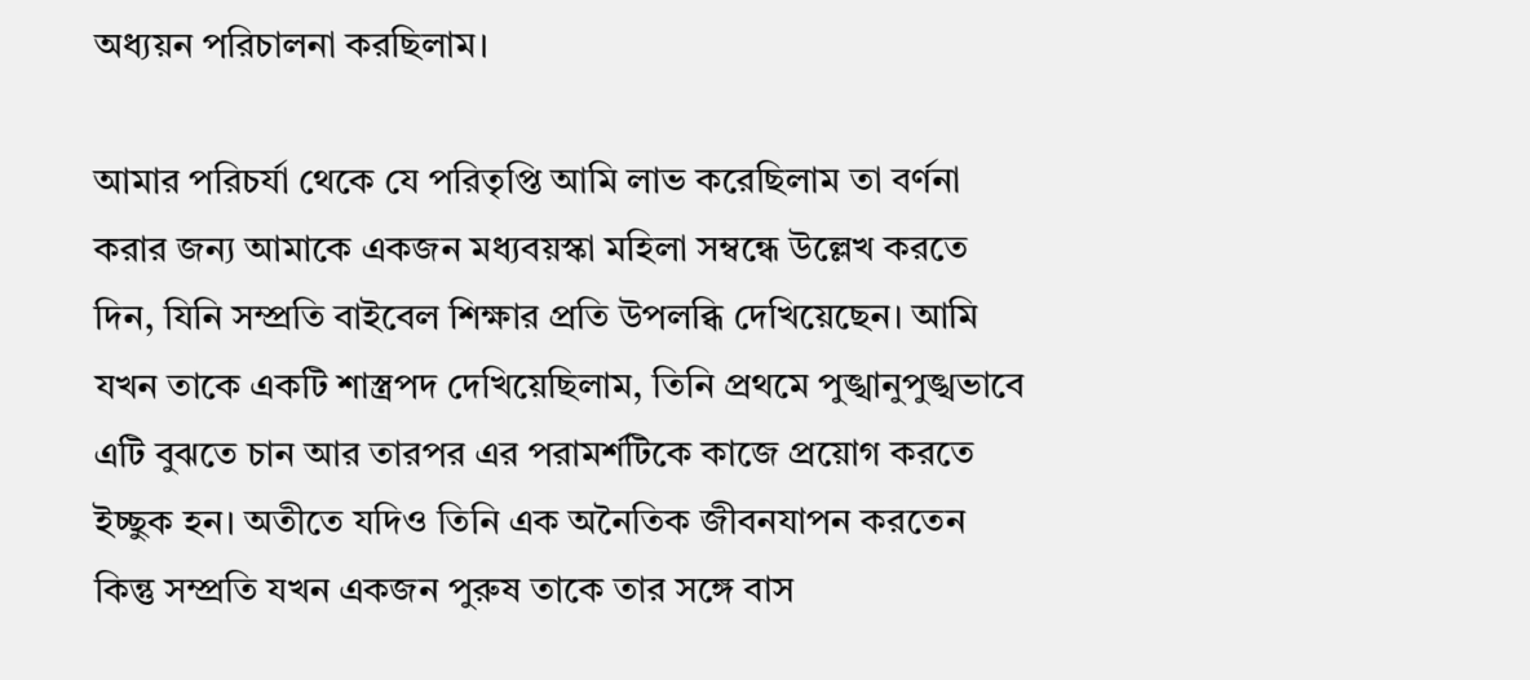অধ্যয়ন পরিচালনা করছিলাম।

আমার পরিচর্যা থেকে যে পরিতৃপ্তি আমি লাভ করেছিলাম তা বর্ণনা করার জন্য আমাকে একজন মধ্যবয়স্কা মহিলা সম্বন্ধে উল্লেখ করতে দিন, যিনি সম্প্রতি বাইবেল শিক্ষার প্রতি উপলব্ধি দেখিয়েছেন। আমি যখন তাকে একটি শাস্ত্রপদ দেখিয়েছিলাম, তিনি প্রথমে পুঙ্খানুপুঙ্খভাবে এটি বুঝতে চান আর তারপর এর পরামর্শটিকে কাজে প্রয়োগ করতে ইচ্ছুক হন। অতীতে যদিও তিনি এক অনৈতিক জীবনযাপন করতেন কিন্তু সম্প্রতি যখন একজন পুরুষ তাকে তার সঙ্গে বাস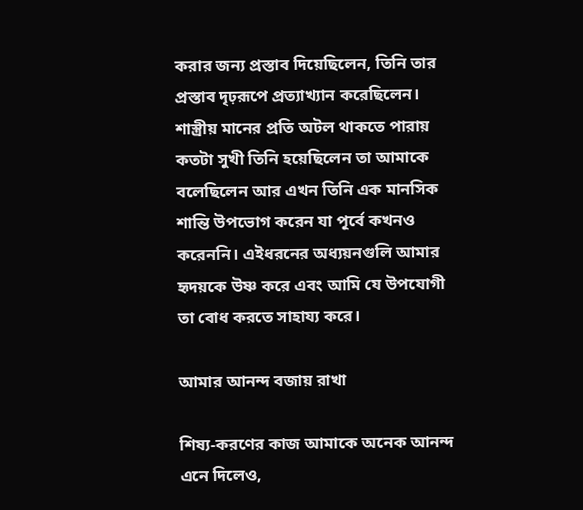করার জন্য প্রস্তাব দিয়েছিলেন, তিনি তার প্রস্তাব দৃঢ়রূপে প্রত্যাখ্যান করেছিলেন। শাস্ত্রীয় মানের প্রতি অটল থাকতে পারায় কতটা সুখী তিনি হয়েছিলেন তা আমাকে বলেছিলেন আর এখন তিনি এক মানসিক শান্তি উপভোগ করেন যা পূর্বে কখনও করেননি। এইধরনের অধ্যয়নগুলি আমার হৃদয়কে উষ্ণ করে এবং আমি যে উপযোগী তা বোধ করতে সাহায্য করে।

আমার আনন্দ বজায় রাখা

শিষ্য-করণের কাজ আমাকে অনেক আনন্দ এনে দিলেও,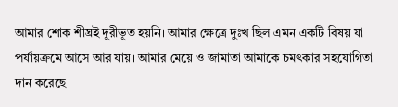আমার শোক শীঘ্রই দূরীভূত হয়নি। আমার ক্ষেত্রে দুঃখ ছিল এমন একটি বিষয় যা পর্যায়ক্রমে আসে আর যায়। আমার মেয়ে ও জামাতা আমাকে চমৎকার সহযোগিতা দান করেছে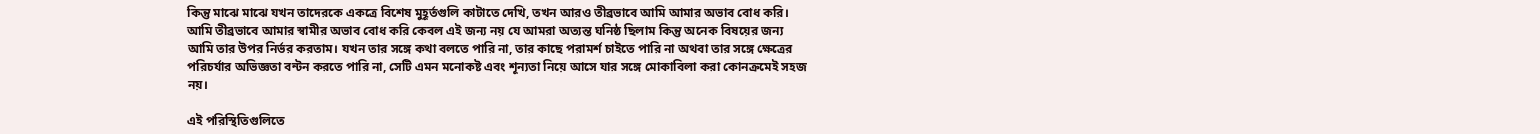কিন্তু মাঝে মাঝে যখন তাদেরকে একত্রে বিশেষ মুহূর্তগুলি কাটাতে দেখি, তখন আরও তীব্রভাবে আমি আমার অভাব বোধ করি। আমি তীব্রভাবে আমার স্বামীর অভাব বোধ করি কেবল এই জন্য নয় যে আমরা অত্যন্ত ঘনিষ্ঠ ছিলাম কিন্তু অনেক বিষয়ের জন্য আমি তার উপর নির্ভর করতাম। যখন তার সঙ্গে কথা বলতে পারি না, তার কাছে পরামর্শ চাইতে পারি না অথবা তার সঙ্গে ক্ষেত্রের পরিচর্যার অভিজ্ঞতা বন্টন করতে পারি না, সেটি এমন মনোকষ্ট এবং শূন্যতা নিয়ে আসে যার সঙ্গে মোকাবিলা করা কোনক্রমেই সহজ নয়।

এই পরিস্থিতিগুলিতে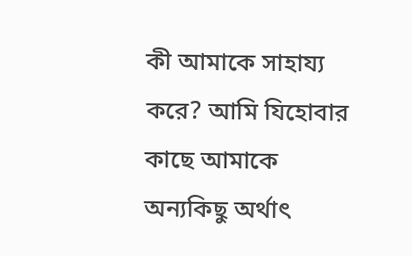কী আমাকে সাহায্য করে? আমি যিহোবার কাছে আমাকে অন্যকিছু অর্থাৎ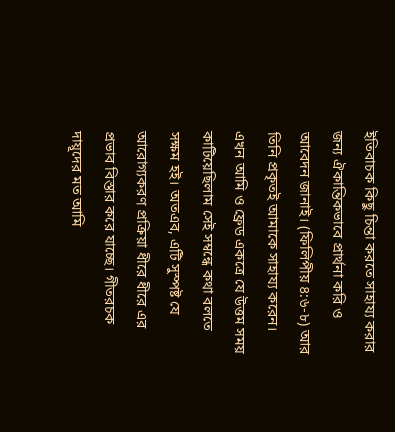ইতিবাচক কিছু চিন্তা করতে সাহায্য করার জন্য ঐকান্তিকভাবে প্রার্থনা করি ও আবেদন জানাই। (ফিলিপীয় ৪:৬-৮) আর তিনি প্রকৃতই আমাকে সাহায্য করেন। এখন আমি ও ফ্রেড একত্রে যে উত্তম সময় কাটিয়েছিলাম সেই সম্বন্ধে কথা বলতে সক্ষম হই। অতএব, এটি সুস্পষ্ট যে আরোগ্যকরণ প্রক্রিয়া ধীরে ধীরে এর প্রভাব বিস্তার করে যাচ্ছে। গীতরচক দায়ূদের মত আমি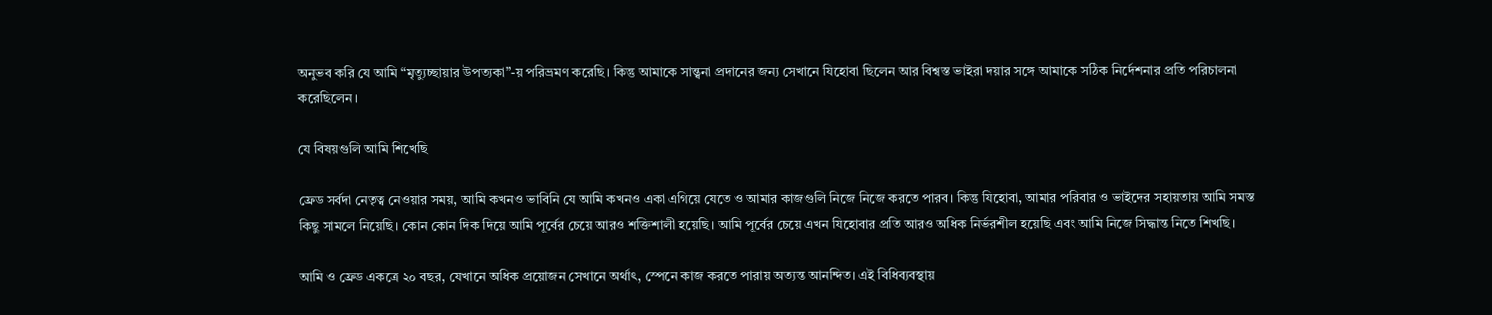অনুভব করি যে আমি “মৃত্যুচ্ছায়ার উপত্যকা”-য় পরিভ্রমণ করেছি। কিন্তু আমাকে সান্ত্বনা প্রদানের জন্য সেখানে যিহোবা ছিলেন আর বিশ্বস্ত ভাইরা দয়ার সঙ্গে আমাকে সঠিক নির্দেশনার প্রতি পরিচালনা করেছিলেন।

যে বিষয়গুলি আমি শিখেছি

ফ্রেড সর্বদা নেতৃত্ব নেওয়ার সময়, আমি কখনও ভাবিনি যে আমি কখনও একা এগিয়ে যেতে ও আমার কাজগুলি নিজে নিজে করতে পারব। কিন্তু যিহোবা, আমার পরিবার ও ভাইদের সহায়তায় আমি সমস্ত কিছু সামলে নিয়েছি। কোন কোন দিক দিয়ে আমি পূর্বের চেয়ে আরও শক্তিশালী হয়েছি। আমি পূর্বের চেয়ে এখন যিহোবার প্রতি আরও অধিক নির্ভরশীল হয়েছি এবং আমি নিজে সিদ্ধান্ত নিতে শিখছি।

আমি ও ফ্রেড একত্রে ২০ বছর, যেখানে অধিক প্রয়োজন সেখানে অর্থাৎ, স্পেনে কাজ করতে পারায় অত্যন্ত আনন্দিত। এই বিধিব্যবস্থায়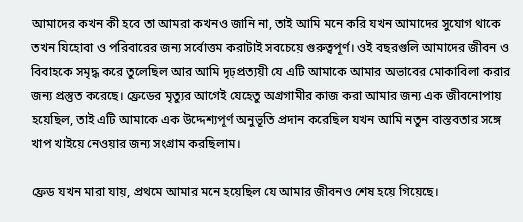আমাদের কখন কী হবে তা আমরা কখনও জানি না, তাই আমি মনে করি যখন আমাদের সুযোগ থাকে তখন যিহোবা ও পরিবারের জন্য সর্বোত্তম করাটাই সবচেয়ে গুরুত্বপূর্ণ। ওই বছরগুলি আমাদের জীবন ও বিবাহকে সমৃদ্ধ করে তুলেছিল আর আমি দৃঢ়প্রত্যয়ী যে এটি আমাকে আমার অভাবের মোকাবিলা করার জন্য প্রস্তুত করেছে। ফ্রেডের মৃত্যুর আগেই যেহেতু অগ্রগামীর কাজ করা আমার জন্য এক জীবনোপায় হয়েছিল, তাই এটি আমাকে এক উদ্দেশ্যপূর্ণ অনুভূতি প্রদান করেছিল যখন আমি নতুন বাস্তবতার সঙ্গে খাপ খাইয়ে নেওয়ার জন্য সংগ্রাম করছিলাম।

ফ্রেড যখন মারা যায়, প্রথমে আমার মনে হয়েছিল যে আমার জীবনও শেষ হয়ে গিয়েছে।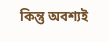কিন্তু অবশ্যই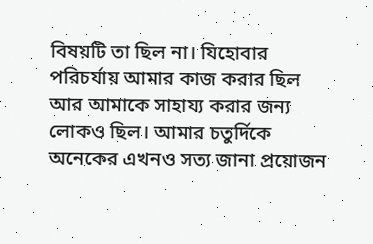বিষয়টি তা ছিল না। যিহোবার পরিচর্যায় আমার কাজ করার ছিল আর আমাকে সাহায্য করার জন্য লোকও ছিল। আমার চতুর্দিকে অনেকের এখনও সত্য জানা প্রয়োজন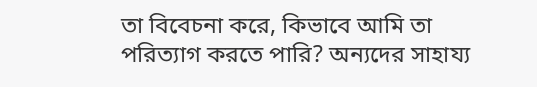তা বিবেচনা করে, কিভাবে আমি তা পরিত্যাগ করতে পারি? অন্যদের সাহায্য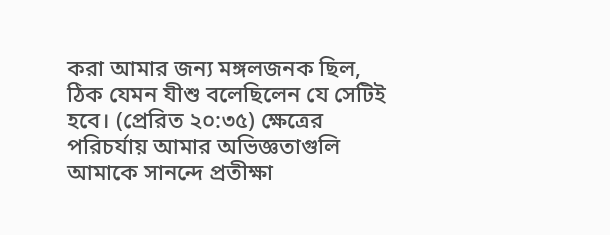করা আমার জন্য মঙ্গলজনক ছিল, ঠিক যেমন যীশু বলেছিলেন যে সেটিই হবে। (প্রেরিত ২০:৩৫) ক্ষেত্রের পরিচর্যায় আমার অভিজ্ঞতাগুলি আমাকে সানন্দে প্রতীক্ষা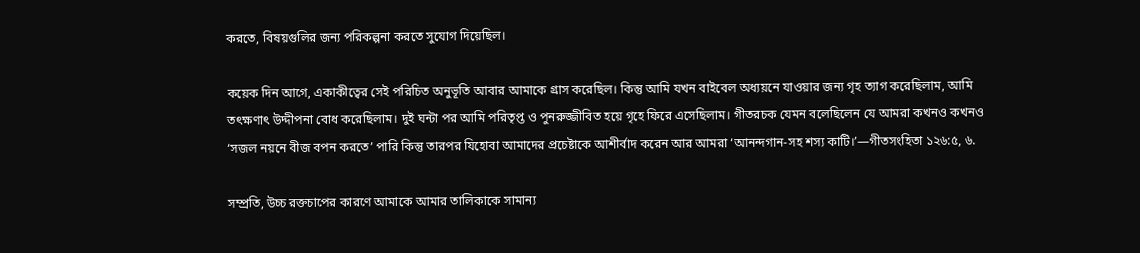করতে, বিষয়গুলির জন্য পরিকল্পনা করতে সুযোগ দিয়েছিল।

কয়েক দিন আগে, একাকীত্বের সেই পরিচিত অনুভূতি আবার আমাকে গ্রাস করেছিল। কিন্তু আমি যখন বাইবেল অধ্যয়নে যাওয়ার জন্য গৃহ ত্যাগ করেছিলাম, আমি তৎক্ষণাৎ উদ্দীপনা বোধ করেছিলাম। দুই ঘন্টা পর আমি পরিতৃপ্ত ও পুনরুজ্জীবিত হয়ে গৃহে ফিরে এসেছিলাম। গীতরচক যেমন বলেছিলেন যে আমরা কখনও কখনও ‘সজল নয়নে বীজ বপন করতে’ পারি কিন্তু তারপর যিহোবা আমাদের প্রচেষ্টাকে আশীর্বাদ করেন আর আমরা ‘আনন্দগান-সহ শস্য কাটি।’—গীতসংহিতা ১২৬:৫, ৬.

সম্প্রতি, উচ্চ রক্তচাপের কারণে আমাকে আমার তালিকাকে সামান্য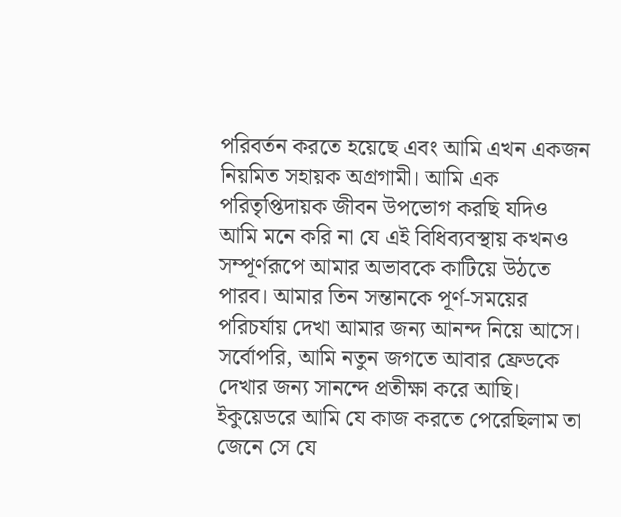পরিবর্তন করতে হয়েছে এবং আমি এখন একজন নিয়মিত সহায়ক অগ্রগামী। আমি এক পরিতৃপ্তিদায়ক জীবন উপভোগ করছি যদিও আমি মনে করি না যে এই বিধিব্যবস্থায় কখনও সম্পূর্ণরূপে আমার অভাবকে কাটিয়ে উঠতে পারব। আমার তিন সন্তানকে পূর্ণ-সময়ের পরিচর্যায় দেখা আমার জন্য আনন্দ নিয়ে আসে। সর্বোপরি, আমি নতুন জগতে আবার ফ্রেডকে দেখার জন্য সানন্দে প্রতীক্ষা করে আছি। ইকুয়েডরে আমি যে কাজ করতে পেরেছিলাম তা জেনে সে যে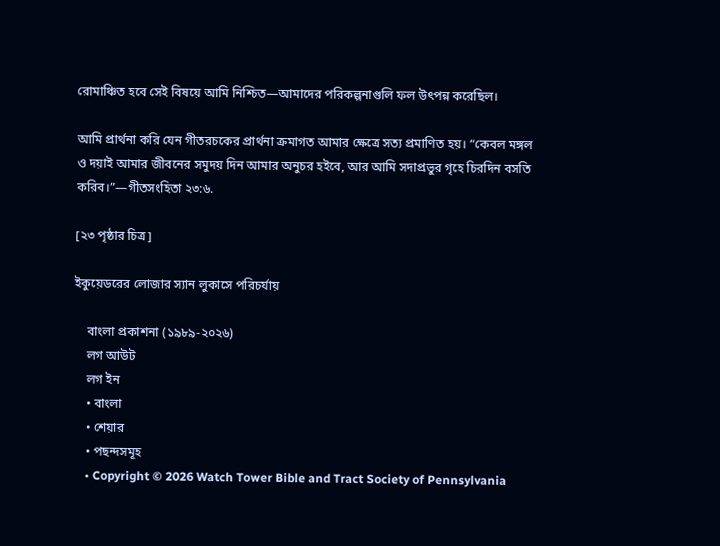রোমাঞ্চিত হবে সেই বিষয়ে আমি নিশ্চিত—আমাদের পরিকল্পনাগুলি ফল উৎপন্ন করেছিল।

আমি প্রার্থনা করি যেন গীতরচকের প্রার্থনা ক্রমাগত আমার ক্ষেত্রে সত্য প্রমাণিত হয়। “কেবল মঙ্গল ও দয়াই আমার জীবনের সমুদয় দিন আমার অনুচর হইবে, আর আমি সদাপ্রভুর গৃহে চিরদিন বসতি করিব।”—গীতসংহিতা ২৩:৬.

[২৩ পৃষ্ঠার চিত্র]

ইকুয়েডরের লোজার স্যান লুকাসে পরিচর্যায়

    বাংলা প্রকাশনা (১৯৮৯-২০২৬)
    লগ আউট
    লগ ইন
    • বাংলা
    • শেয়ার
    • পছন্দসমূহ
    • Copyright © 2026 Watch Tower Bible and Tract Society of Pennsylvania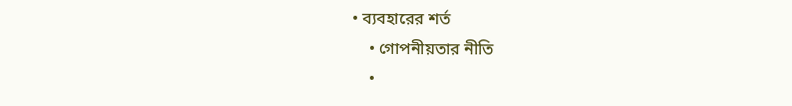• ব্যবহারের শর্ত
    • গোপনীয়তার নীতি
    •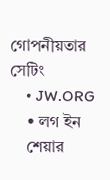গোপনীয়তার সেটিং
    • JW.ORG
    • লগ ইন
    শেয়ার